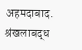अहमदाबाद.
श्रंखलाबद्ध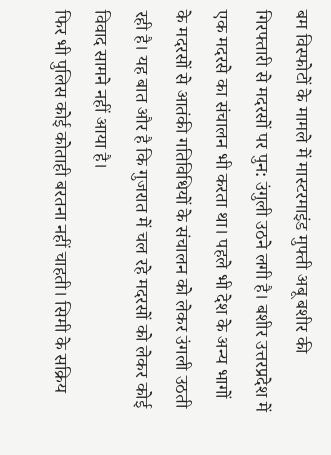बम विस्फोटों के मामले में मास्टरमाइंड मुफ्ती अबू बशीर की गिरफ्तारी से मदरसों पर पुन: उंगुली उठने लगी है। बशीर उत्तरप्रदेश में एक मदरसे का संचालन भी करता था। पहले भी देश के अन्य भागों के मदरसों से आतंकी गतिविधियों के संचालन को लेकर उंगली उठती रही है। यह बात और है कि गुजरात में चल रहे मदरसों को लेकर कोई विवाद सामने नहीं आया है।
फिर भी पुलिस कोई कोताही बरतना नहीं चाहती। सिमी के सक्रिय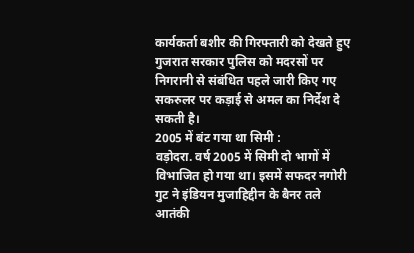कार्यकर्ता बशीर की गिरफ्तारी को देखते हुए गुजरात सरकार पुलिस को मदरसों पर निगरानी से संबंधित पहले जारी किए गए सकरुलर पर कड़ाई से अमल का निर्देश दे सकती है।
2005 में बंट गया था सिमी :
वड़ोदरा. वर्ष 2005 में सिमी दो भागों में विभाजित हो गया था। इसमें सफदर नगोरी गुट ने इंडियन मुजाहिद्दीन के बैनर तले आतंकी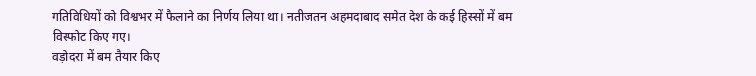गतिविधियों को विश्वभर में फैलाने का निर्णय लिया था। नतीजतन अहमदाबाद समेत देश के कई हिस्सों में बम विस्फोट किए गए।
वड़ोदरा में बम तैयार किए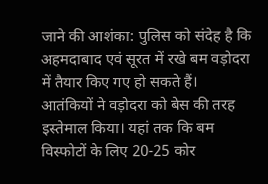जाने की आशंका: पुलिस को संदेह है कि अहमदाबाद एवं सूरत में रखे बम वड़ोदरा में तैयार किए गए हो सकते हैं। आतंकियों ने वड़ोदरा को बेस की तरह इस्तेमाल किया। यहां तक कि बम विस्फोटों के लिए 20-25 कोर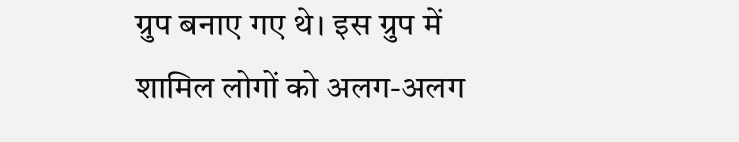ग्रुप बनाए गए थे। इस ग्रुप में शामिल लोगों को अलग-अलग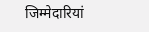जिम्मेदारियां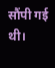सौंपी गई थी।